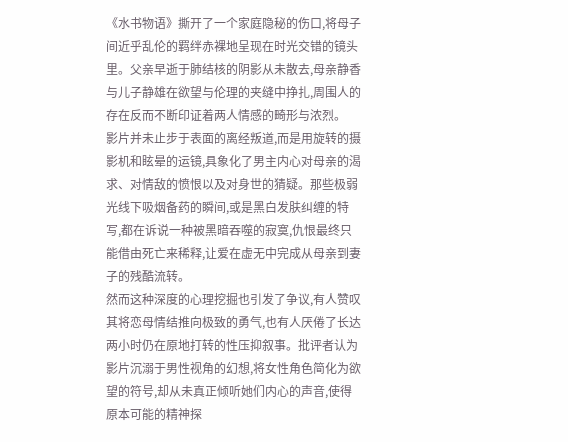《水书物语》撕开了一个家庭隐秘的伤口,将母子间近乎乱伦的羁绊赤裸地呈现在时光交错的镜头里。父亲早逝于肺结核的阴影从未散去,母亲静香与儿子静雄在欲望与伦理的夹缝中挣扎,周围人的存在反而不断印证着两人情感的畸形与浓烈。
影片并未止步于表面的离经叛道,而是用旋转的摄影机和眩晕的运镜,具象化了男主内心对母亲的渴求、对情敌的愤恨以及对身世的猜疑。那些极弱光线下吸烟备药的瞬间,或是黑白发肤纠缠的特写,都在诉说一种被黑暗吞噬的寂寞,仇恨最终只能借由死亡来稀释,让爱在虚无中完成从母亲到妻子的残酷流转。
然而这种深度的心理挖掘也引发了争议,有人赞叹其将恋母情结推向极致的勇气,也有人厌倦了长达两小时仍在原地打转的性压抑叙事。批评者认为影片沉溺于男性视角的幻想,将女性角色简化为欲望的符号,却从未真正倾听她们内心的声音,使得原本可能的精神探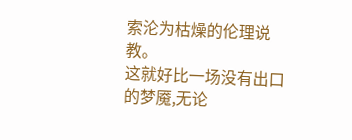索沦为枯燥的伦理说教。
这就好比一场没有出口的梦魇,无论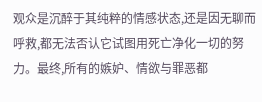观众是沉醉于其纯粹的情感状态,还是因无聊而呼救,都无法否认它试图用死亡净化一切的努力。最终,所有的嫉妒、情欲与罪恶都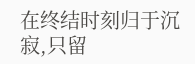在终结时刻归于沉寂,只留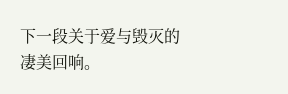下一段关于爱与毁灭的凄美回响。